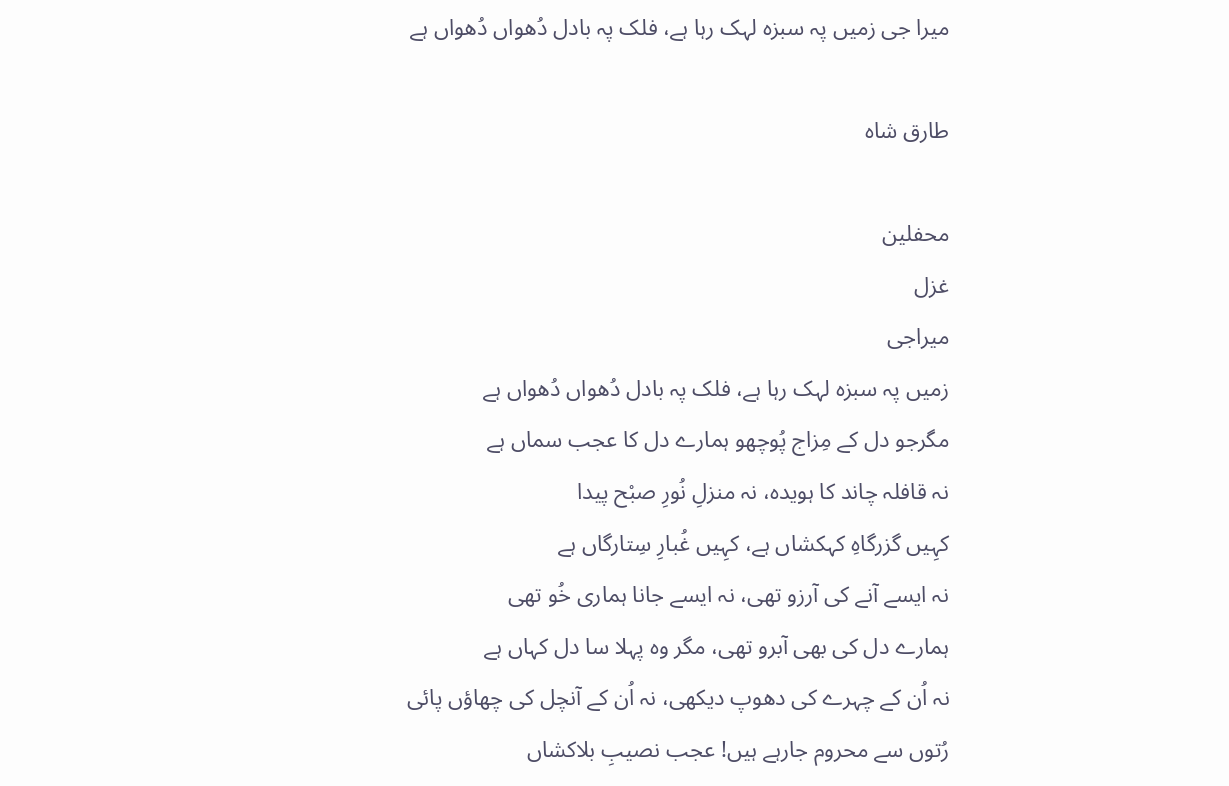میرا جی زمیں پہ سبزہ لہک رہا ہے، فلک پہ بادل دُھواں دُھواں ہے

طارق شاہ

محفلین
غزل
میراجی
زمیں پہ سبزہ لہک رہا ہے، فلک پہ بادل دُھواں دُھواں ہے
مگرجو دل کے مِزاج پُوچھو ہمارے دل کا عجب سماں ہے
نہ قافلہ چاند کا ہویدہ، نہ منزلِ نُورِ صبْح پیدا
کہِیں گزرگاہِ کہکشاں ہے، کہِیں غُبارِ سِتارگاں ہے
نہ ایسے آنے کی آرزو تھی، نہ ایسے جانا ہماری خُو تھی
ہمارے دل کی بھی آبرو تھی، مگر وہ پہلا سا دل کہاں ہے
نہ اُن کے چہرے کی دھوپ دیکھی، نہ اُن کے آنچل کی چھاؤں پائی
رُتوں سے محروم جارہے ہیں! عجب نصیبِ بلاکشاں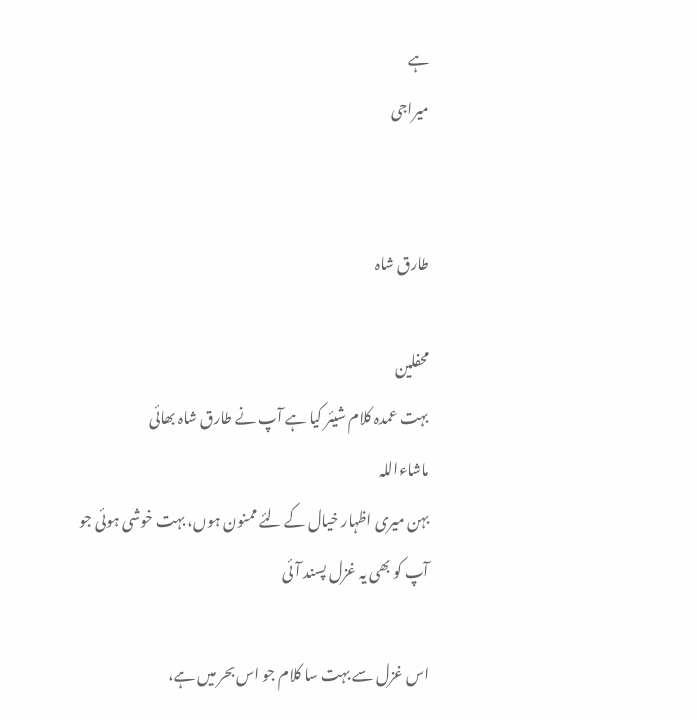ہے
میراجی


طارق شاہ

محفلین
بہت عمدہ کلام شیئر کیا ہے آپ نے طارق شاہ بھائی
ماشاءاللہ
بہن میری اظہار خیال کے لئے ممنون ہوں، بہت خوشی ہوئی جو آپ کو بھی یہ غزل پسند آئی

اس غزل سے بہت سا کلام جو اس بحر میں ہے،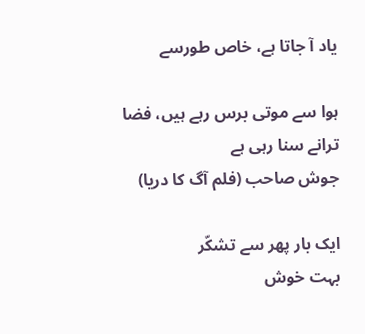یاد آ جاتا ہے، خاص طورسے

ہوا سے موتی برس رہے ہیں، فضا ترانے سنا رہی ہے
جوش صاحب (فلم آگ کا دریا)

ایک بار پھر سے تشکّر
بہت خوش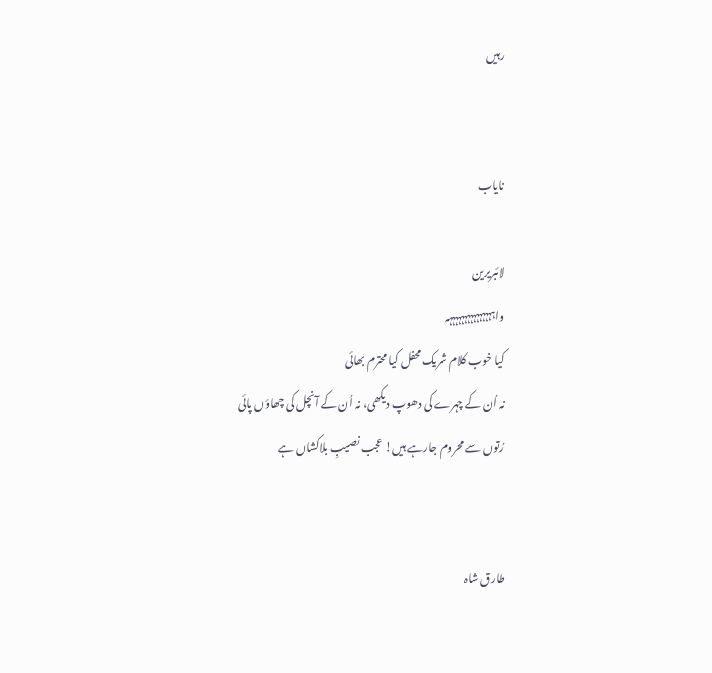رہیں


نایاب

لائبریرین
واہہہہہہہہہہہہہہہہ
کیا خوب کلام شریک محفل کیا محترم بھائی
نہ اُن کے چہرے کی دھوپ دیکھی، نہ اُن کے آنچل کی چھاؤں پائی
رُتوں سے محروم جارہے ہیں! عجب نصیبِ بلاکشاں ہے


طارق شاہ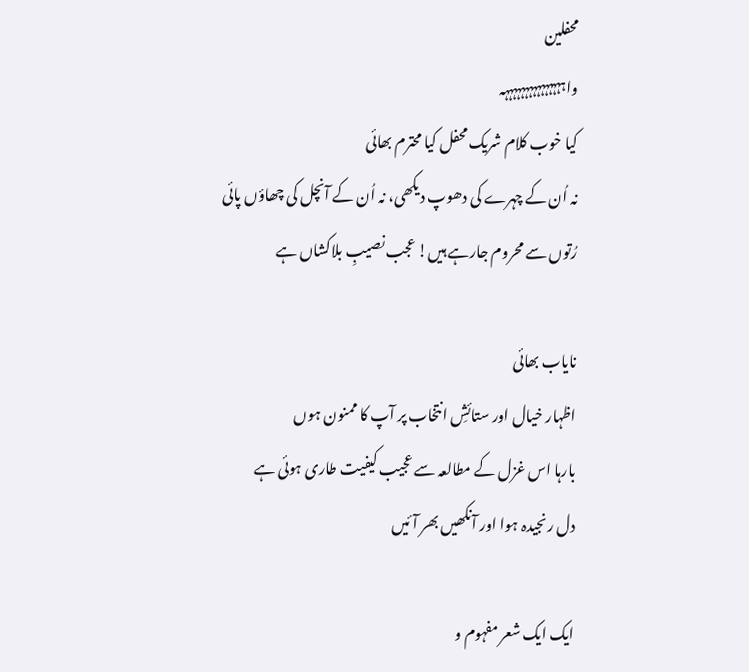محفلین
واہہہہہہہہہہہہہہہہ
کیا خوب کلام شریک محفل کیا محترم بھائی
نہ اُن کے چہرے کی دھوپ دیکھی، نہ اُن کے آنچل کی چھاؤں پائی
رُتوں سے محروم جارہے ہیں! عجب نصیبِ بلاکشاں ہے

نایاب بھائی
اظہار خیال اور ستائشِ انتخاب پر آپ کا ممنون ہوں
بارہا اس غزل کے مطالعہ سے عجیب کیفیت طاری ہوئی ہے
دل رنجیدہ ہوا اور آنکھیں بھر آئیں

ایک ایک شعر مفہوم و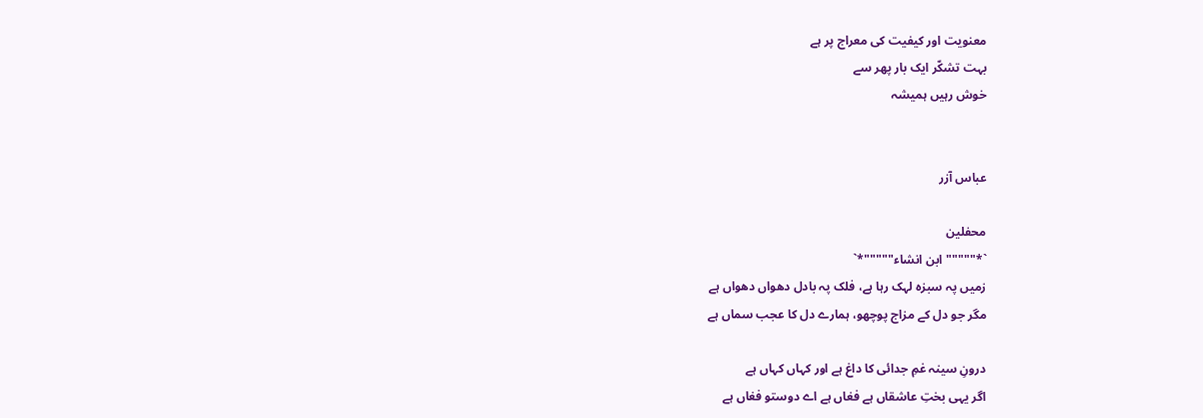معنویت اور کیفیت کی معراج پر ہے
بہت تشکّر ایک بار پھر سے
خوش رہیں ہمیشہ


عباس آزر

محفلین
`*"""""ابن انشاء"""""*`
زمیں پہ سبزہ لہک رہا ہے، فلک پہ بادل دھواں دھواں ہے
مگر جو دل کے مزاج پوچھو، ہمارے دل کا عجب سماں ہے

درونِ سینہ غمِ جدائی کا داغ ہے اور کہاں کہاں ہے
اگر یہی بختِ عاشقاں ہے فغاں ہے اے دوستو فغاں ہے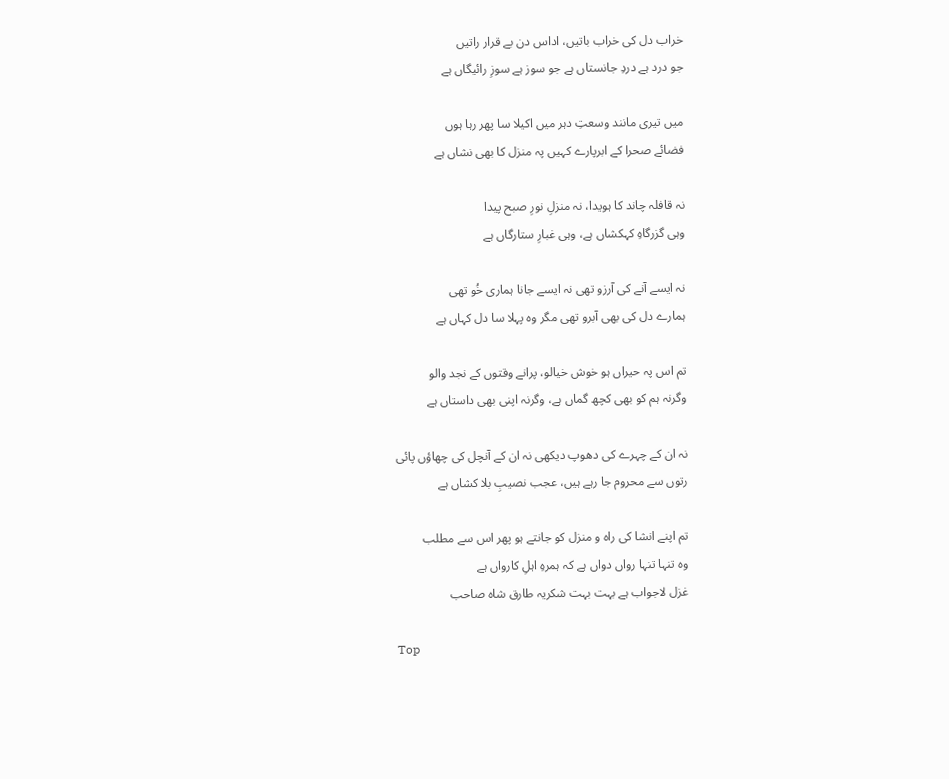خراب دل کی خراب باتیں، اداس دن بے قرار راتیں
جو درد ہے دردِ جانستاں ہے جو سوز ہے سوزِ رائیگاں ہے

میں تیری مانند وسعتِ دہر میں اکیلا سا پھر رہا ہوں
فضائے صحرا کے ابرپارے کہیں پہ منزل کا بھی نشاں ہے

نہ قافلہ چاند کا ہویدا، نہ منزلِ نورِ صبح پیدا
وہی گزرگاہِ کہکشاں ہے، وہی غبارِ ستارگاں ہے

نہ ایسے آنے کی آرزو تھی نہ ایسے جانا ہماری خُو تھی
ہمارے دل کی بھی آبرو تھی مگر وہ پہلا سا دل کہاں ہے

تم اس پہ حیراں ہو خوش خیالو، پرانے وقتوں کے نجد والو
وگرنہ ہم کو بھی کچھ گماں ہے، وگرنہ اپنی بھی داستاں ہے

نہ ان کے چہرے کی دھوپ دیکھی نہ ان کے آنچل کی چھاؤں پائی
رتوں سے محروم جا رہے ہیں، عجب نصیبِ بلا کشاں ہے

تم اپنے انشا کی راہ و منزل کو جانتے ہو پھر اس سے مطلب
وہ تنہا تنہا رواں دواں ہے کہ ہمرہِ اہلِ کارواں ہے
غزل لاجواب ہے بہت بہت شکریہ طارق شاہ صاحب

Top